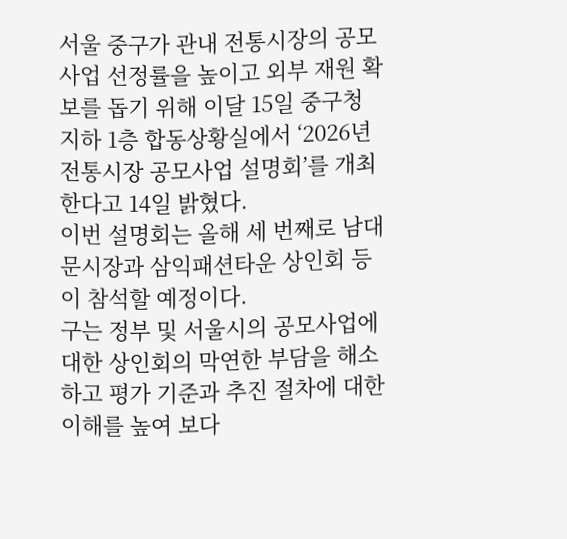서울 중구가 관내 전통시장의 공모사업 선정률을 높이고 외부 재원 확보를 돕기 위해 이달 15일 중구청 지하 1층 합동상황실에서 ‘2026년 전통시장 공모사업 설명회’를 개최한다고 14일 밝혔다.
이번 설명회는 올해 세 번째로 남대문시장과 삼익패션타운 상인회 등이 참석할 예정이다.
구는 정부 및 서울시의 공모사업에 대한 상인회의 막연한 부담을 해소하고 평가 기준과 추진 절차에 대한 이해를 높여 보다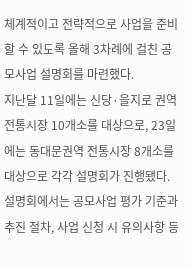체계적이고 전략적으로 사업을 준비할 수 있도록 올해 3차례에 걸친 공모사업 설명회를 마련했다.
지난달 11일에는 신당·을지로 권역 전통시장 10개소를 대상으로, 23일에는 동대문권역 전통시장 8개소를 대상으로 각각 설명회가 진행됐다.
설명회에서는 공모사업 평가 기준과 추진 절차, 사업 신청 시 유의사항 등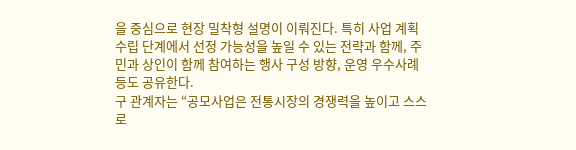을 중심으로 현장 밀착형 설명이 이뤄진다. 특히 사업 계획 수립 단계에서 선정 가능성을 높일 수 있는 전략과 함께, 주민과 상인이 함께 참여하는 행사 구성 방향, 운영 우수사례 등도 공유한다.
구 관계자는 “공모사업은 전통시장의 경쟁력을 높이고 스스로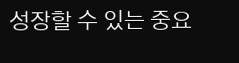성장할 수 있는 중요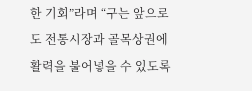한 기회”라며 “구는 앞으로도 전통시장과 골목상권에 활력을 불어넣을 수 있도록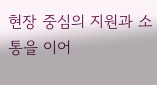현장 중심의 지원과 소통을 이어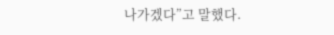나가겠다”고 말했다.